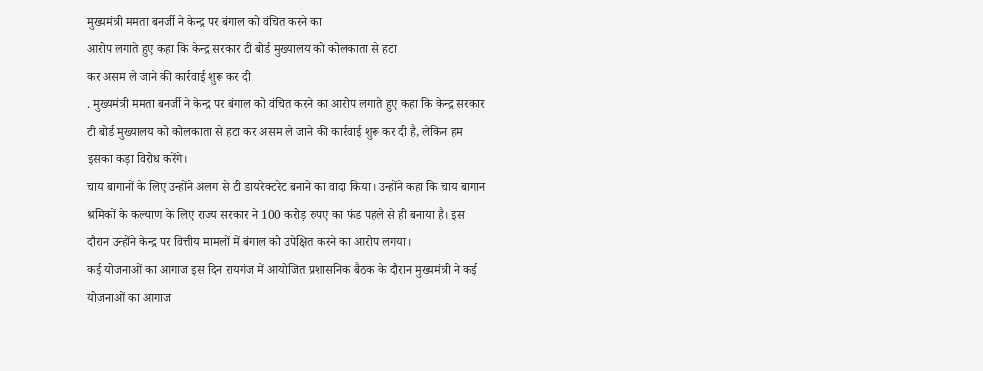मुख्यमंत्री ममता बनर्जी ने केन्द्र पर बंगाल को वंचित करने का
आरोप लगाते हुए कहा कि केन्द्र सरकार टी बोर्ड मुख्यालय को कोलकाता से हटा
कर असम ले जाने की कार्रवाई शुरू कर दी
. मुख्यमंत्री ममता बनर्जी ने केन्द्र पर बंगाल को वंचित करने का आरोप लगाते हुए कहा कि केन्द्र सरकार टी बोर्ड मुख्यालय को कोलकाता से हटा कर असम ले जाने की कार्रवाई शुरू कर दी है, लेकिन हम इसका कड़ा विरोध करेंगे।
चाय बागानों के लिए उन्होंने अलग से टी डायरेक्टरेट बनाने का वादा किया। उन्होंने कहा कि चाय बागान श्रमिकों के कल्याण के लिए राज्य सरकार ने 100 करोड़ रुपए का फंड पहले से ही बनाया है। इस दौरान उन्होंने केन्द्र पर वित्तीय मामलों में बंगाल को उपेक्षित करने का आरोप लगया।
कई योजनाओं का आगाज इस दिन रायगंज में आयोजित प्रशासनिक बैठक के दौरान मुख्यमंत्री ने कई योजनाओं का आगाज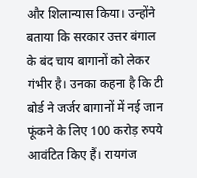और शिलान्यास किया। उन्होंने बताया कि सरकार उत्तर बंगाल के बंद चाय बागानों को लेकर गंभीर है। उनका कहना है कि टी बोर्ड ने जर्जर बागानों में नई जान फूंकने के लिए 100 करोड़ रुपये आवंटित किए हैं। रायगंज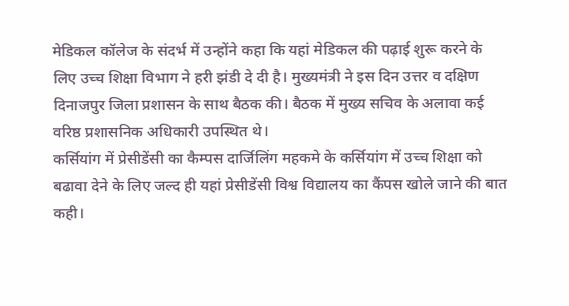मेडिकल कॉलेज के संदर्भ में उन्होंने कहा कि यहां मेडिकल की पढ़ाई शुरू करने के लिए उच्च शिक्षा विभाग ने हरी झंडी दे दी है। मुख्यमंत्री ने इस दिन उत्तर व दक्षिण दिनाजपुर जिला प्रशासन के साथ बैठक की। बैठक में मुख्य सचिव के अलावा कई वरिष्ठ प्रशासनिक अधिकारी उपस्थित थे।
कर्सियांग में प्रेसीडेंसी का कैम्पस दार्जिलिंग महकमे के कर्सियांग में उच्च शिक्षा को बढावा देने के लिए जल्द ही यहां प्रेसीडेंसी विश्व विद्यालय का कैंपस खोले जाने की बात कही।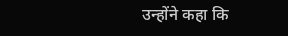उन्होंने कहा कि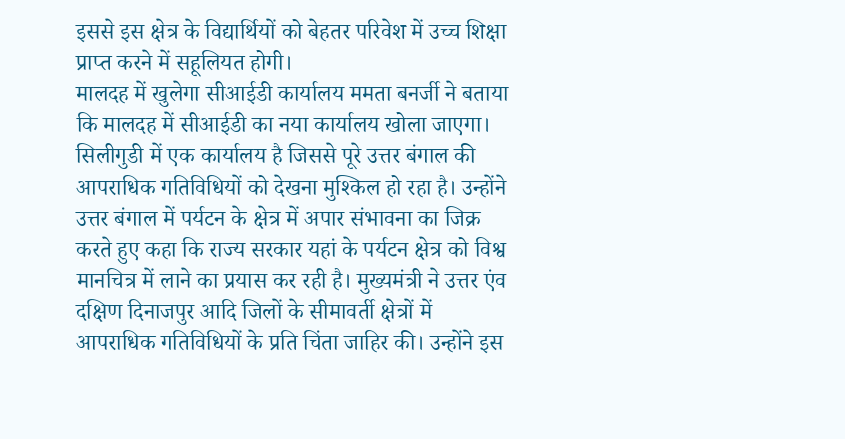इससे इस क्षेत्र के विद्यार्थियों को बेहतर परिवेश में उच्च शिक्षा प्राप्त करने में सहूलियत होगी।
मालदह में खुलेगा सीआईडी कार्यालय ममता बनर्जी ने बताया कि मालदह में सीआईडी का नया कार्यालय खोला जाएगा। सिलीगुडी में एक कार्यालय है जिससे पूरे उत्तर बंगाल की आपराधिक गतिविधियों को देखना मुश्किल हो रहा है। उन्होंने उत्तर बंगाल में पर्यटन के क्षेत्र में अपार संभावना का जिक्र करते हुए कहा कि राज्य सरकार यहां के पर्यटन क्षेत्र को विश्व मानचित्र में लाने का प्रयास कर रही है। मुख्यमंत्री ने उत्तर एंव दक्षिण दिनाजपुर आदि जिलों के सीमावर्ती क्षेत्रों में आपराधिक गतिविधियों के प्रति चिंता जाहिर की। उन्होंने इस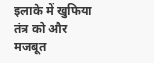इलाके में खुफिया तंत्र को और मजबूत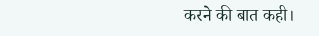करने की बात कही।